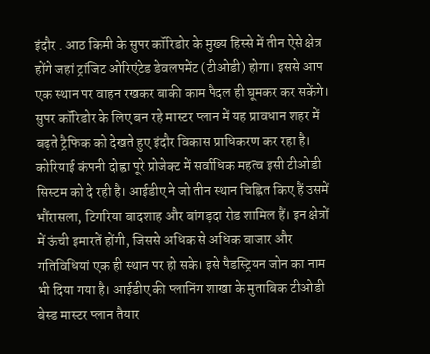इंदौर . आठ किमी के सुपर कॉरिडोर के मुख्य हिस्से में तीन ऐसे क्षेत्र होंगे जहां ट्रांजिट ओरिएंटेड डेवलपमेंट (टीओडी) होगा। इससे आप एक स्थान पर वाहन रखकर बाकी काम पैदल ही घूमकर कर सकेंगे। सुपर कॉरिडोर के लिए बन रहे मास्टर प्लान में यह प्रावधान शहर में बढ़ते ट्रैफिक को देखते हुए इंदौर विकास प्राधिकरण कर रहा है।
कोरियाई कंपनी दोह्वा पूरे प्रोजेक्ट में सर्वाधिक महत्व इसी टीओडी सिस्टम को दे रही है। आईडीए ने जो तीन स्थान चिह्नित किए हैं उसमें भौंरासला, टिगरिया बादशाह और बांगड़दा रोड शामिल हैं। इन क्षेत्रों में ऊंची इमारतें होंगी, जिससे अधिक से अधिक बाजार और गतिविधियां एक ही स्थान पर हो सके। इसे पैडस्ट्रियन जोन का नाम भी दिया गया है। आईडीए की प्लानिंग शाखा के मुताबिक टीओडी बेस्ड मास्टर प्लान तैयार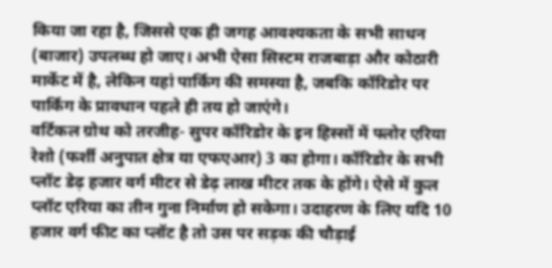किया जा रहा है, जिससे एक ही जगह आवश्यकता के सभी साधन (बाजार) उपलब्ध हो जाए। अभी ऐसा सिस्टम राजबाड़ा और कोठारी मार्केट में है, लेकिन यहां पार्किग की समस्या है, जबकि कॉरिडोर पर पार्किग के प्रावधान पहले ही तय हो जाएंगे।
वर्टिकल ग्रोथ को तरजीह- सुपर कॉरिडोर के इन हिस्सों में फ्लोर एरिया रेशो (फर्शी अनुपात क्षेत्र या एफएआर) 3 का होगा। कॉरिडोर के सभी प्लॉट डेढ़ हजार वर्ग मीटर से डेढ़ लाख मीटर तक के होंगे। ऐसे में कुल प्लॉट एरिया का तीन गुना निर्माण हो सकेगा। उदाहरण के लिए यदि 10 हजार वर्ग फीट का प्लॉट है तो उस पर सड़क की चौड़ाई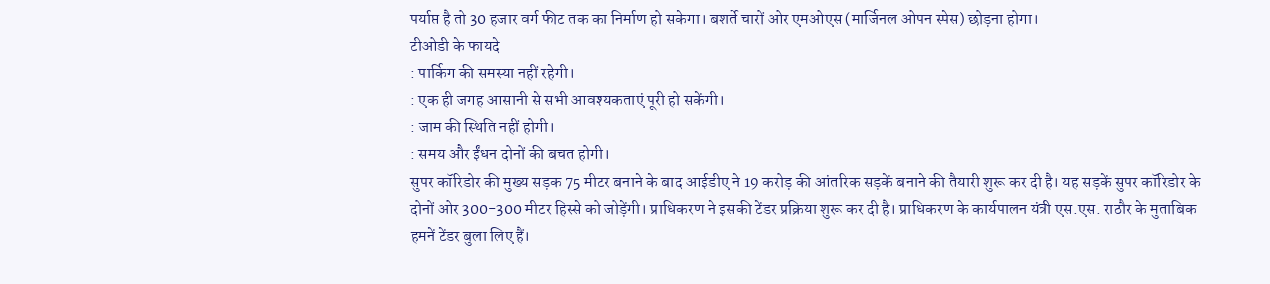पर्याप्त है तो 30 हजार वर्ग फीट तक का निर्माण हो सकेगा। बशर्ते चारों ओर एमओएस (मार्जिनल ओपन स्पेस) छोड़ना होगा।
टीओडी के फायदे
: पार्किग की समस्या नहीं रहेगी।
: एक ही जगह आसानी से सभी आवश्यकताएं पूरी हो सकेंगी।
: जाम की स्थिति नहीं होगी।
: समय और ईंधन दोनों की बचत होगी।
सुपर कॉरिडोर की मुख्य सड़क 75 मीटर बनाने के बाद आईडीए ने 19 करोड़ की आंतरिक सड़कें बनाने की तैयारी शुरू कर दी है। यह सड़कें सुपर कॉरिडोर के दोनों ओर 300-300 मीटर हिस्से को जोड़ेंगी। प्राधिकरण ने इसकी टेंडर प्रक्रिया शुरू कर दी है। प्राधिकरण के कार्यपालन यंत्री एस.एस. राठौर के मुताबिक हमनें टेंडर बुला लिए हैं।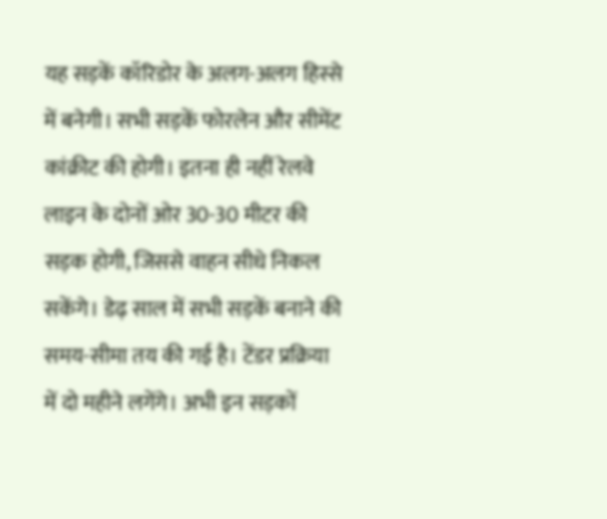यह सड़कें कॉरिडोर के अलग-अलग हिस्से में बनेगी। सभी सड़कें फोरलेन और सीमेंट कांक्रीट की होगी। इतना ही नहीं रेलवे लाइन के दोनों ओर 30-30 मीटर की सड़क होगी, जिससे वाहन सीधे निकल सकेंगे। डेढ़ साल में सभी सड़कें बनाने की समय-सीमा तय की गई है। टेंडर प्रक्रिया में दो महीने लगेंगे। अभी इन सड़कों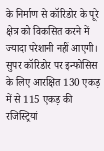के निर्माण से कॉरिडोर के पूरे क्षेत्र को विकसित करने में ज्यादा परेशानी नहीं आएगी।
सुपर कॉरिडोर पर इन्फोसिस के लिए आरक्षित 130 एकड़ में से 115 एकड़ की रजिस्ट्रियां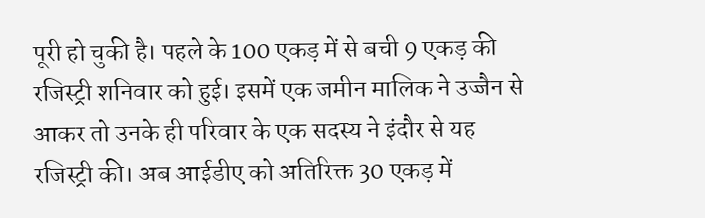पूरी हो चुकी है। पहले के 100 एकड़ में से बची 9 एकड़ की रजिस्ट्री शनिवार को हुई। इसमें एक जमीन मालिक ने उज्जैन से आकर तो उनके ही परिवार के एक सदस्य ने इंदौर से यह रजिस्ट्री की। अब आईडीए को अतिरिक्त 30 एकड़ में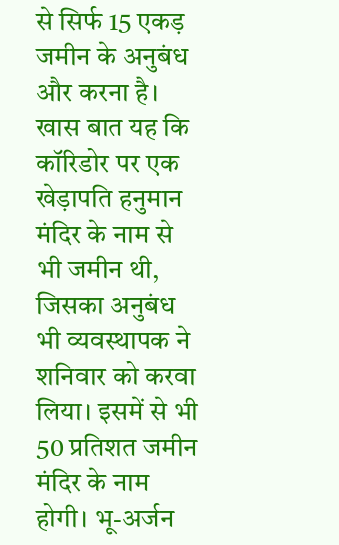से सिर्फ 15 एकड़ जमीन के अनुबंध और करना है। खास बात यह कि कॉरिडोर पर एक खेड़ापति हनुमान मंदिर के नाम से भी जमीन थी, जिसका अनुबंध भी व्यवस्थापक ने शनिवार को करवा लिया। इसमें से भी 50 प्रतिशत जमीन मंदिर के नाम होगी। भू-अर्जन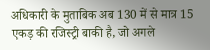अधिकारी के मुताबिक अब 130 में से मात्र 15 एकड़ की रजिस्ट्री बाकी है, जो अगले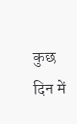कुछ दिन में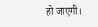हो जाएगी।